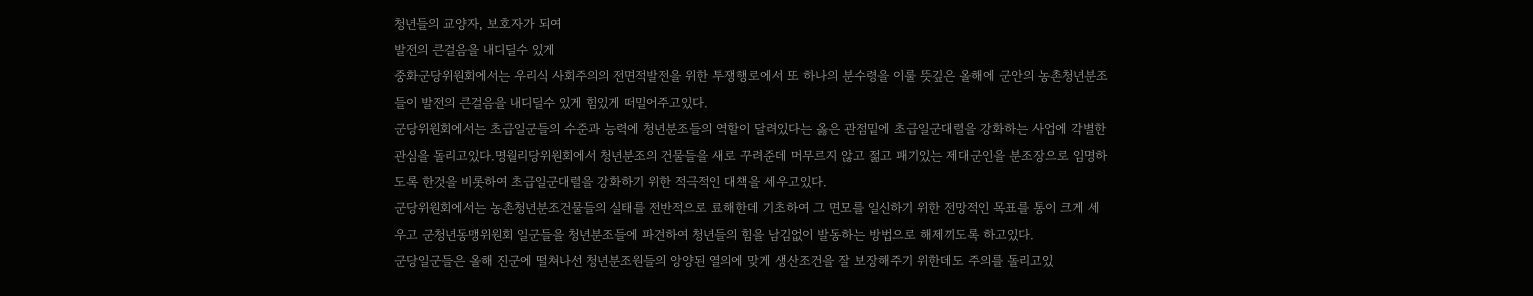청년들의 교양자, 보호자가 되여
발전의 큰걸음을 내디딜수 있게
중화군당위원회에서는 우리식 사회주의의 전면적발전을 위한 투쟁행로에서 또 하나의 분수령을 이룰 뜻깊은 올해에 군안의 농촌청년분조들이 발전의 큰걸음을 내디딜수 있게 힘있게 떠밀어주고있다.
군당위원회에서는 초급일군들의 수준과 능력에 청년분조들의 역할이 달려있다는 옳은 관점밑에 초급일군대렬을 강화하는 사업에 각별한 관심을 돌리고있다.명월리당위원회에서 청년분조의 건물들을 새로 꾸려준데 머무르지 않고 젊고 패기있는 제대군인을 분조장으로 임명하도록 한것을 비롯하여 초급일군대렬을 강화하기 위한 적극적인 대책을 세우고있다.
군당위원회에서는 농촌청년분조건물들의 실태를 전반적으로 료해한데 기초하여 그 면모를 일신하기 위한 전망적인 목표를 통이 크게 세우고 군청년동맹위원회 일군들을 청년분조들에 파견하여 청년들의 힘을 남김없이 발동하는 방법으로 해제끼도록 하고있다.
군당일군들은 올해 진군에 떨쳐나선 청년분조원들의 앙양된 열의에 맞게 생산조건을 잘 보장해주기 위한데도 주의를 돌리고있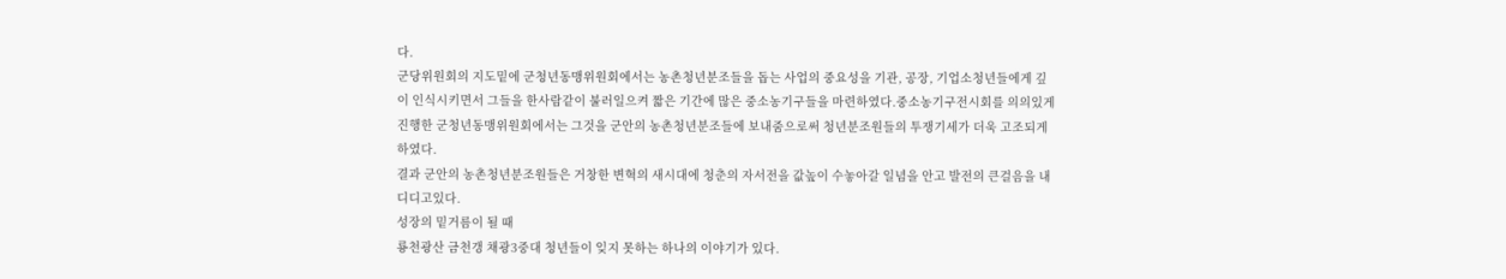다.
군당위원회의 지도밑에 군청년동맹위원회에서는 농촌청년분조들을 돕는 사업의 중요성을 기관, 공장, 기업소청년들에게 깊이 인식시키면서 그들을 한사람같이 불러일으켜 짧은 기간에 많은 중소농기구들을 마련하였다.중소농기구전시회를 의의있게 진행한 군청년동맹위원회에서는 그것을 군안의 농촌청년분조들에 보내줌으로써 청년분조원들의 투쟁기세가 더욱 고조되게 하였다.
결과 군안의 농촌청년분조원들은 거창한 변혁의 새시대에 청춘의 자서전을 값높이 수놓아갈 일념을 안고 발전의 큰걸음을 내디디고있다.
성장의 밑거름이 될 때
룡천광산 금천갱 채광3중대 청년들이 잊지 못하는 하나의 이야기가 있다.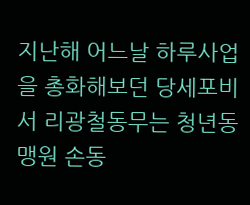지난해 어느날 하루사업을 총화해보던 당세포비서 리광철동무는 청년동맹원 손동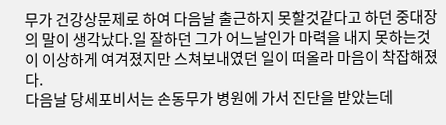무가 건강상문제로 하여 다음날 출근하지 못할것같다고 하던 중대장의 말이 생각났다.일 잘하던 그가 어느날인가 마력을 내지 못하는것이 이상하게 여겨졌지만 스쳐보내였던 일이 떠올라 마음이 착잡해졌다.
다음날 당세포비서는 손동무가 병원에 가서 진단을 받았는데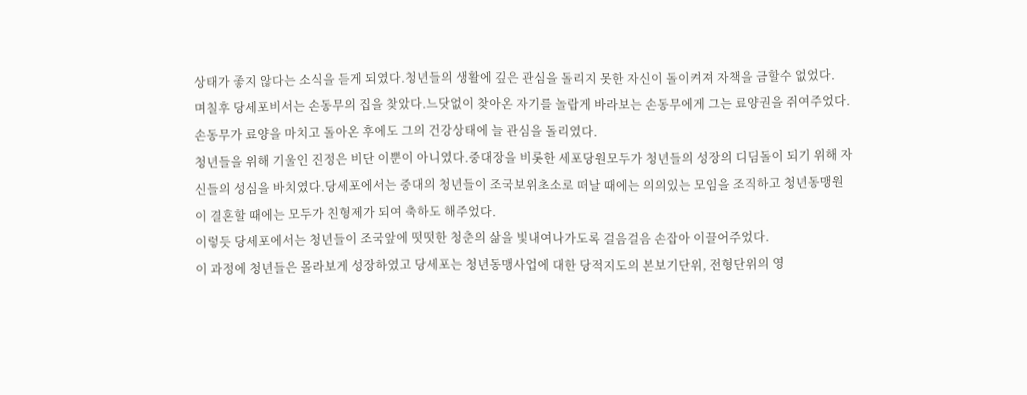상태가 좋지 않다는 소식을 듣게 되였다.청년들의 생활에 깊은 관심을 돌리지 못한 자신이 돌이켜져 자책을 금할수 없었다.
며칠후 당세포비서는 손동무의 집을 찾았다.느닷없이 찾아온 자기를 놀랍게 바라보는 손동무에게 그는 료양권을 쥐여주었다.손동무가 료양을 마치고 돌아온 후에도 그의 건강상태에 늘 관심을 돌리였다.
청년들을 위해 기울인 진정은 비단 이뿐이 아니였다.중대장을 비롯한 세포당원모두가 청년들의 성장의 디딤돌이 되기 위해 자신들의 성심을 바치였다.당세포에서는 중대의 청년들이 조국보위초소로 떠날 때에는 의의있는 모임을 조직하고 청년동맹원이 결혼할 때에는 모두가 친형제가 되여 축하도 해주었다.
이렇듯 당세포에서는 청년들이 조국앞에 떳떳한 청춘의 삶을 빛내여나가도록 걸음걸음 손잡아 이끌어주었다.
이 과정에 청년들은 몰라보게 성장하였고 당세포는 청년동맹사업에 대한 당적지도의 본보기단위, 전형단위의 영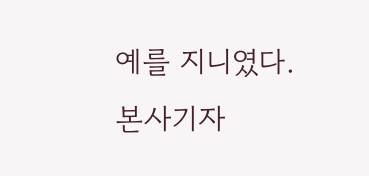예를 지니였다.
본사기자